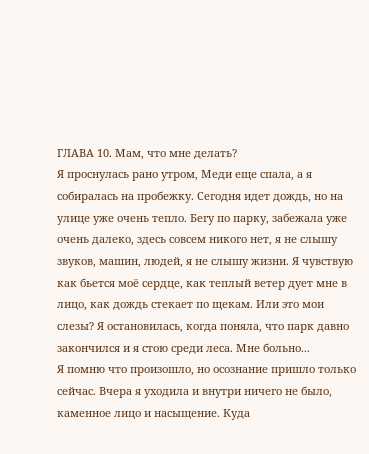ГЛАВА 10. Мам, что мне делать?
Я проснулась рано утром, Меди еще спала, а я собиралась на пробежку. Сегодня идет дождь, но на улице уже очень тепло. Бегу по парку, забежала уже очень далеко, здесь совсем никого нет, я не слышу звуков, машин, людей, я не слышу жизни. Я чувствую как бьется моё сердце, как теплый ветер дует мне в лицо, как дождь стекает по щекам. Или это мои слезы? Я остановилась, когда поняла, что парк давно закончился и я стою среди леса. Мне больно...
Я помню что произошло, но осознание пришло только сейчас. Вчера я уходила и внутри ничего не было, каменное лицо и насыщение. Куда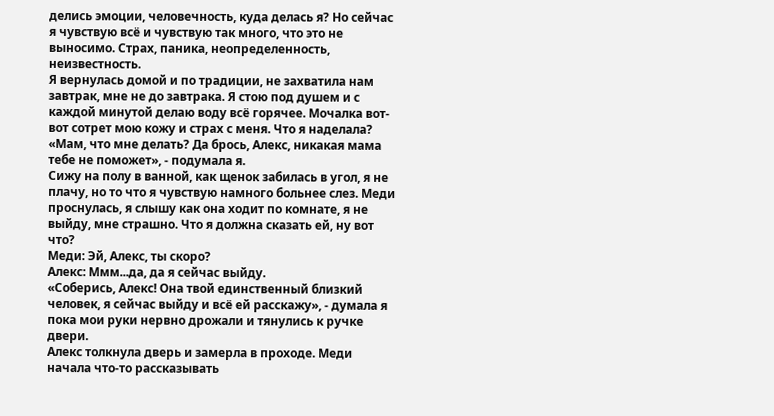делись эмоции, человечность, куда делась я? Но сейчас я чувствую всё и чувствую так много, что это не выносимо. Страх, паника, неопределенность, неизвестность.
Я вернулась домой и по традиции, не захватила нам завтрак, мне не до завтрака. Я стою под душем и с каждой минутой делаю воду всё горячее. Мочалка вот-вот сотрет мою кожу и страх с меня. Что я наделала? «Мам, что мне делать? Да брось, Алекс, никакая мама тебе не поможет», - подумала я.
Сижу на полу в ванной, как щенок забилась в угол, я не плачу, но то что я чувствую намного больнее слез. Меди проснулась, я слышу как она ходит по комнате, я не выйду, мне страшно. Что я должна сказать ей, ну вот что?
Меди: Эй, Алекс, ты скоро?
Алекс: Ммм...да, да я сейчас выйду.
«Соберись, Алекс! Она твой единственный близкий человек, я сейчас выйду и всё ей расскажу», - думала я пока мои руки нервно дрожали и тянулись к ручке двери.
Алекс толкнула дверь и замерла в проходе. Меди начала что-то рассказывать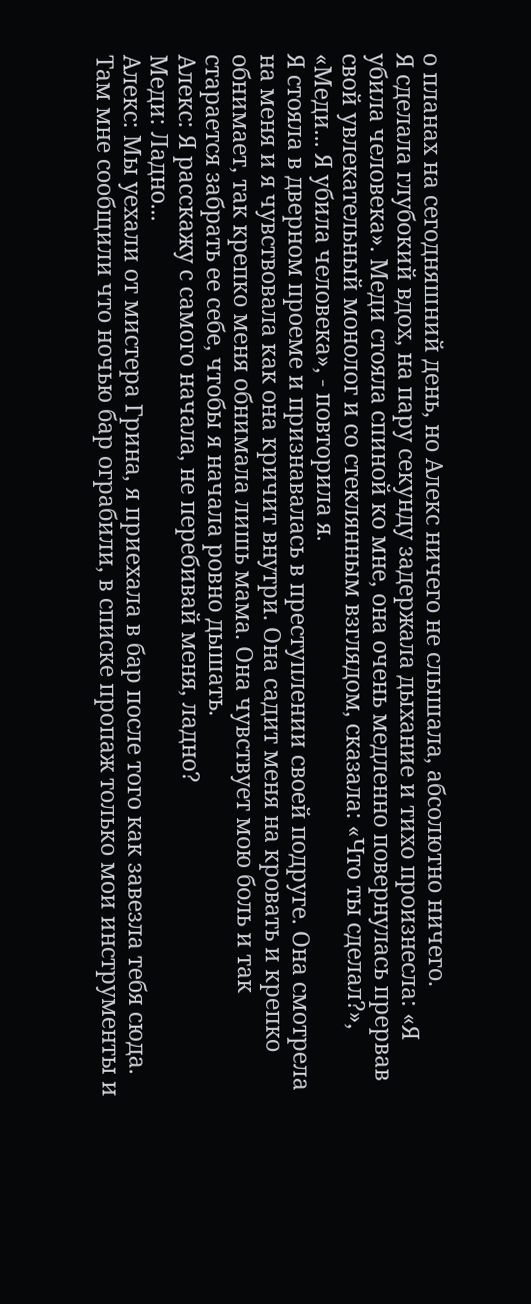о планах на сегодняшний день, но Алекс ничего не слышала, абсолютно ничего.
Я сделала глубокий вдох, на пару секунду задержала дыхание и тихо произнесла: «Я убила человека». Меди стояла спиной ко мне, она очень медленно повернулась прервав свой увлекательный монолог и со стеклянным взглядом, сказала: «Что ты сделал?», «Меди... Я убила человека», - повторила я.
Я стояла в дверном проеме и признавалась в преступлении своей подруге. Она смотрела на меня и я чувствовала как она кричит внутри. Она садит меня на кровать и крепко обнимает, так крепко меня обнимала лишь мама. Она чувствует мою боль и так старается забрать ее себе, чтобы я начала ровно дышать.
Алекс: Я расскажу с самого начала, не перебивай меня, ладно?
Меди: Ладно...
Алекс: Мы уехали от мистера Грина, я приехала в бар после того как завезла тебя сюда. Там мне сообщили что ночью бар ограбили, в списке пропаж только мои инструменты и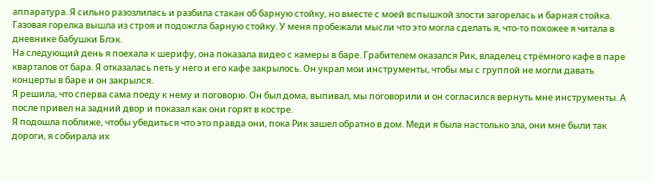аппаратура. Я сильно разозлилась и разбила стакан об барную стойку, но вместе с моей вспышкой злости загорелась и барная стойка. Газовая горелка вышла из строя и подожгла барную стойку. У меня пробежали мысли что это могла сделать я, что-то похожее я читала в дневнике бабушки Блэк.
На следующий день я поехала к шерифу, она показала видео с камеры в баре. Грабителем оказался Рик, владелец стрёмного кафе в паре кварталов от бара. Я отказалась петь у него и его кафе закрылось. Он украл мои инструменты, чтобы мы с группой не могли давать концерты в баре и он закрылся.
Я решила, что сперва сама поеду к нему и поговорю. Он был дома, выпивал, мы поговорили и он согласился вернуть мне инструменты. А после привел на задний двор и показал как они горят в костре.
Я подошла поближе, чтобы убедиться что это правда они, пока Рик зашел обратно в дом. Меди я была настолько зла, они мне были так дороги, я собирала их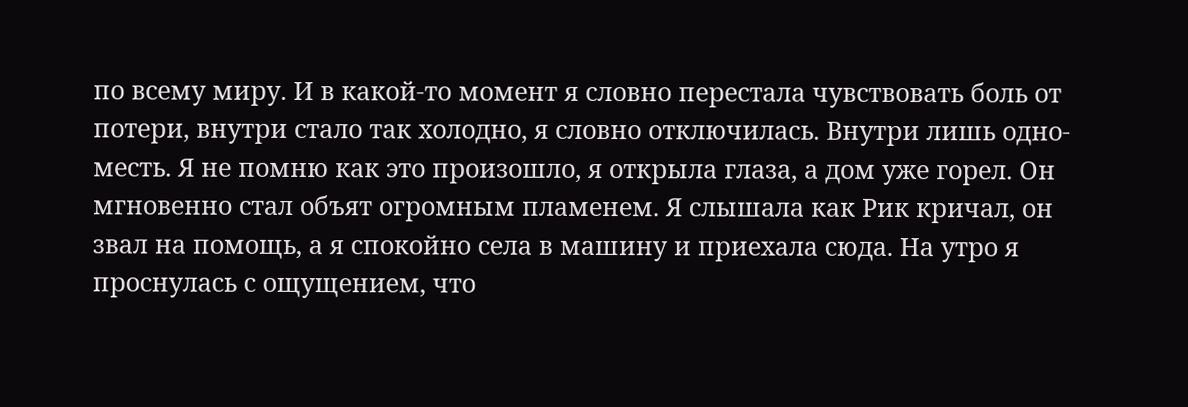по всему миру. И в какой-то момент я словно перестала чувствовать боль от потери, внутри стало так холодно, я словно отключилась. Внутри лишь одно- месть. Я не помню как это произошло, я открыла глаза, а дом уже горел. Он мгновенно стал объят огромным пламенем. Я слышала как Рик кричал, он звал на помощь, а я спокойно села в машину и приехала сюда. На утро я проснулась с ощущением, что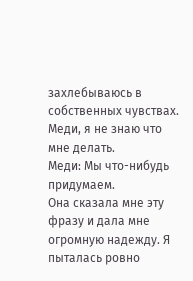захлебываюсь в собственных чувствах. Меди, я не знаю что мне делать.
Меди: Мы что-нибудь придумаем.
Она сказала мне эту фразу и дала мне огромную надежду. Я пыталась ровно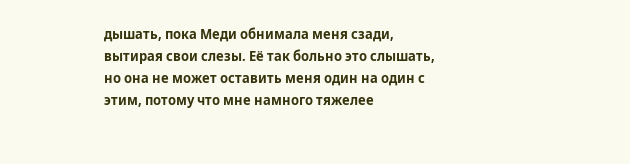дышать, пока Меди обнимала меня сзади, вытирая свои слезы. Её так больно это слышать, но она не может оставить меня один на один с этим, потому что мне намного тяжелее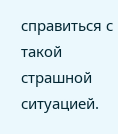справиться с такой страшной ситуацией.